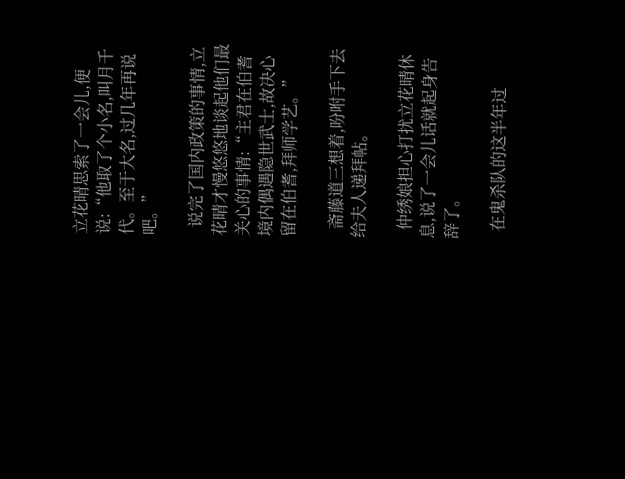立花晴思索了一会儿,便说:“他取了个小名,叫月千代。至于大名,过几年再说吧。”

  说完了国内政策的事情,立花晴才慢悠悠地谈起他们最关心的事情:“主君在伯耆境内偶遇隐世武士,故决心留在伯耆,拜师学艺。”

  斋藤道三想着,吩咐手下去给夫人递拜帖。

  仲绣娘担心打扰立花晴休息,说了一会儿话就起身告辞了。

  在鬼杀队的这半年过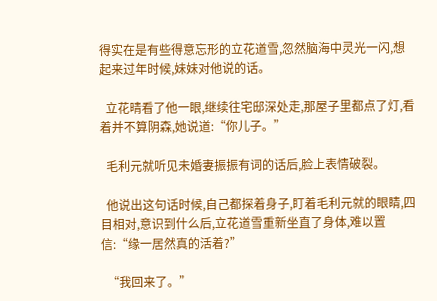得实在是有些得意忘形的立花道雪,忽然脑海中灵光一闪,想起来过年时候,妹妹对他说的话。

  立花晴看了他一眼,继续往宅邸深处走,那屋子里都点了灯,看着并不算阴森,她说道:“你儿子。”

  毛利元就听见未婚妻振振有词的话后,脸上表情破裂。

  他说出这句话时候,自己都探着身子,盯着毛利元就的眼睛,四目相对,意识到什么后,立花道雪重新坐直了身体,难以置信:“缘一居然真的活着?”

  “我回来了。”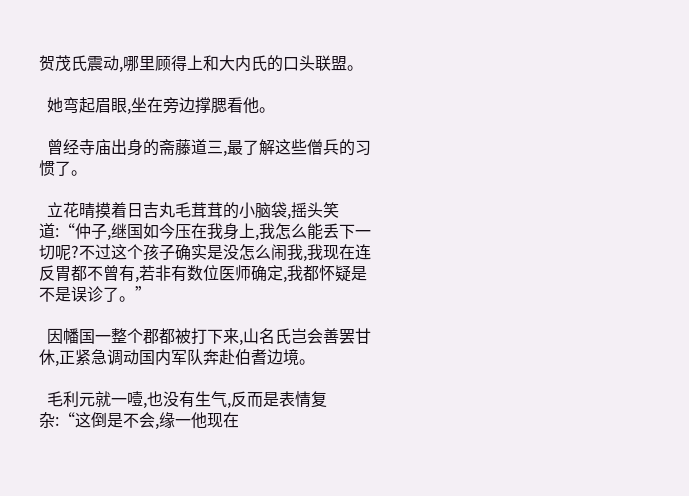贺茂氏震动,哪里顾得上和大内氏的口头联盟。

  她弯起眉眼,坐在旁边撑腮看他。

  曾经寺庙出身的斋藤道三,最了解这些僧兵的习惯了。

  立花晴摸着日吉丸毛茸茸的小脑袋,摇头笑道:“仲子,继国如今压在我身上,我怎么能丢下一切呢?不过这个孩子确实是没怎么闹我,我现在连反胃都不曾有,若非有数位医师确定,我都怀疑是不是误诊了。”

  因幡国一整个郡都被打下来,山名氏岂会善罢甘休,正紧急调动国内军队奔赴伯耆边境。

  毛利元就一噎,也没有生气,反而是表情复杂:“这倒是不会,缘一他现在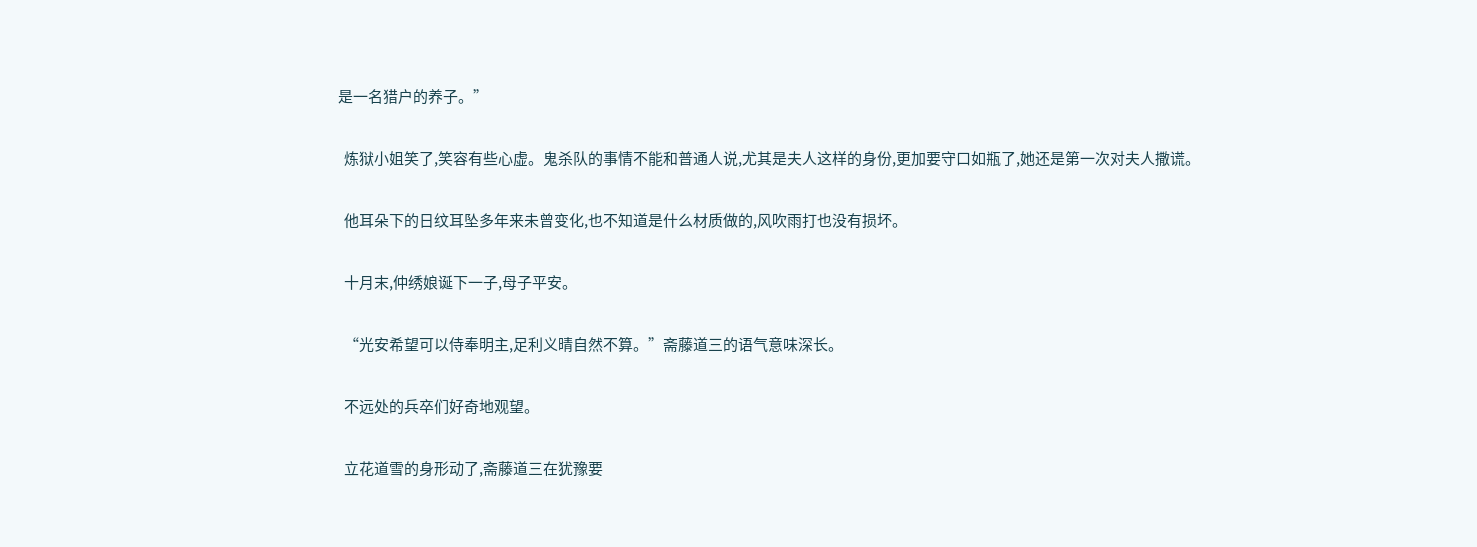是一名猎户的养子。”

  炼狱小姐笑了,笑容有些心虚。鬼杀队的事情不能和普通人说,尤其是夫人这样的身份,更加要守口如瓶了,她还是第一次对夫人撒谎。

  他耳朵下的日纹耳坠多年来未曾变化,也不知道是什么材质做的,风吹雨打也没有损坏。

  十月末,仲绣娘诞下一子,母子平安。

  “光安希望可以侍奉明主,足利义晴自然不算。”斋藤道三的语气意味深长。

  不远处的兵卒们好奇地观望。

  立花道雪的身形动了,斋藤道三在犹豫要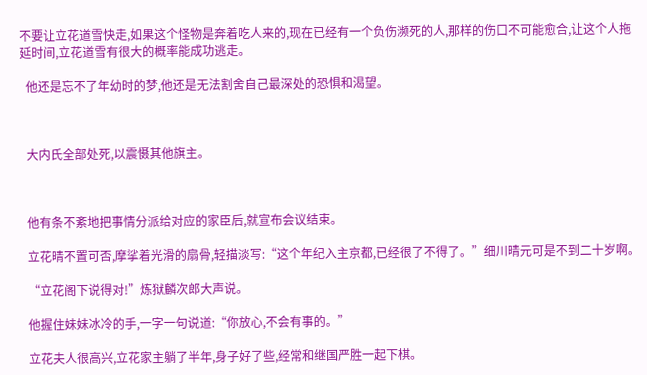不要让立花道雪快走,如果这个怪物是奔着吃人来的,现在已经有一个负伤濒死的人,那样的伤口不可能愈合,让这个人拖延时间,立花道雪有很大的概率能成功逃走。

  他还是忘不了年幼时的梦,他还是无法割舍自己最深处的恐惧和渴望。



  大内氏全部处死,以震慑其他旗主。



  他有条不紊地把事情分派给对应的家臣后,就宣布会议结束。

  立花晴不置可否,摩挲着光滑的扇骨,轻描淡写:“这个年纪入主京都,已经很了不得了。”细川晴元可是不到二十岁啊。

  “立花阁下说得对!”炼狱麟次郎大声说。

  他握住妹妹冰冷的手,一字一句说道:“你放心,不会有事的。”

  立花夫人很高兴,立花家主躺了半年,身子好了些,经常和继国严胜一起下棋。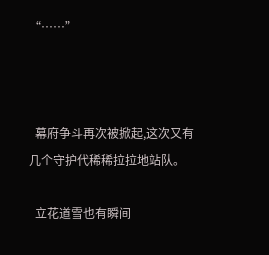“……”



  幕府争斗再次被掀起,这次又有几个守护代稀稀拉拉地站队。

  立花道雪也有瞬间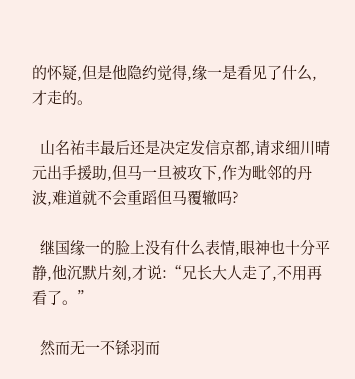的怀疑,但是他隐约觉得,缘一是看见了什么,才走的。

  山名祐丰最后还是决定发信京都,请求细川晴元出手援助,但马一旦被攻下,作为毗邻的丹波,难道就不会重蹈但马覆辙吗?

  继国缘一的脸上没有什么表情,眼神也十分平静,他沉默片刻,才说:“兄长大人走了,不用再看了。”

  然而无一不铩羽而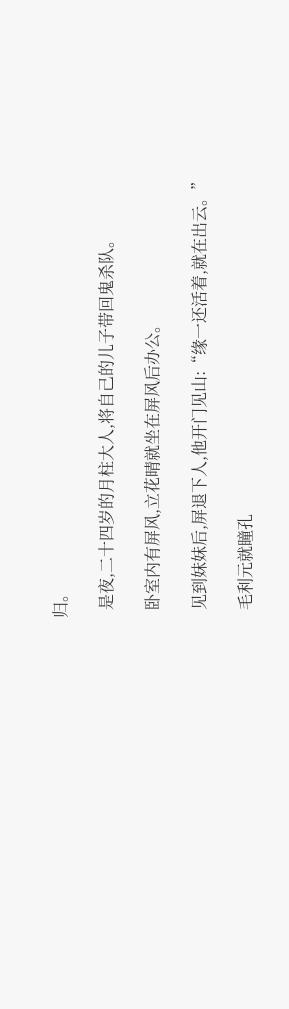归。

  是夜,二十四岁的月柱大人,将自己的儿子带回鬼杀队。

  卧室内有屏风,立花晴就坐在屏风后办公。

  见到妹妹后,屏退下人,他开门见山:“缘一还活着,就在出云。”

  毛利元就瞳孔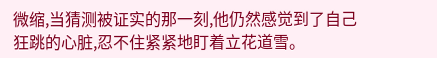微缩,当猜测被证实的那一刻,他仍然感觉到了自己狂跳的心脏,忍不住紧紧地盯着立花道雪。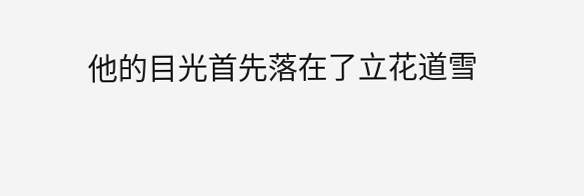他的目光首先落在了立花道雪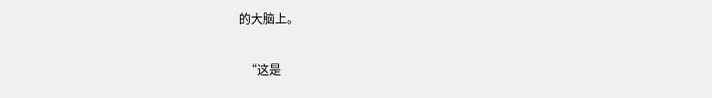的大脑上。

  “这是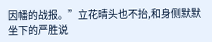因幡的战报。”立花晴头也不抬,和身侧默默坐下的严胜说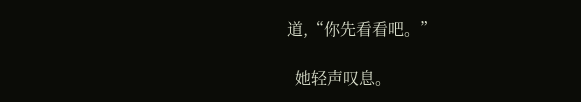道,“你先看看吧。”

  她轻声叹息。